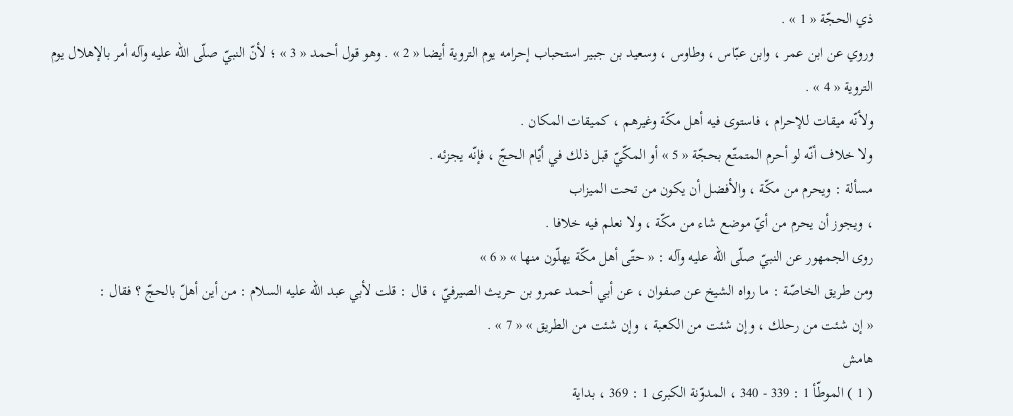ذي الحجّة « 1 » .
وروي عن ابن عمر ، وابن عبّاس ، وطاوس ، وسعيد بن جبير استحباب إحرامه يوم التروية أيضا « 2 » . وهو قول أحمد « 3 » ؛ لأنّ النبيّ صلّى اللّه عليه وآله أمر بالإهلال يوم التروية « 4 » .
ولأنّه ميقات للإحرام ، فاستوى فيه أهل مكّة وغيرهم ، كميقات المكان .
ولا خلاف أنّه لو أحرم المتمتّع بحجّة « 5 » أو المكّيّ قبل ذلك في أيّام الحجّ ، فإنّه يجزئه .
مسألة : ويحرم من مكّة ، والأفضل أن يكون من تحت الميزاب
، ويجوز أن يحرم من أيّ موضع شاء من مكّة ، ولا نعلم فيه خلافا .
روى الجمهور عن النبيّ صلّى اللّه عليه وآله : « حتّى أهل مكّة يهلّون منها » « 6 »
ومن طريق الخاصّة : ما رواه الشيخ عن صفوان ، عن أبي أحمد عمرو بن حريث الصيرفيّ ، قال : قلت لأبي عبد اللّه عليه السلام : من أين أهلّ بالحجّ ؟ فقال :
« إن شئت من رحلك ، وإن شئت من الكعبة ، وإن شئت من الطريق » « 7 » .
هامش
( 1 ) الموطّأ 1 : 339 - 340 ، المدوّنة الكبرى 1 : 369 ، بداية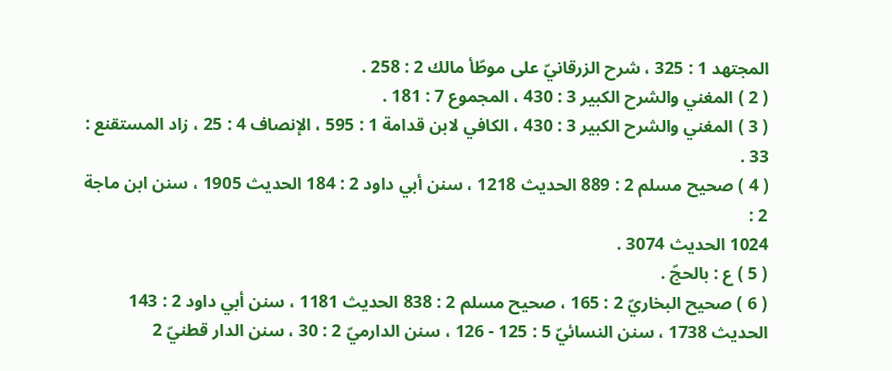المجتهد 1 : 325 ، شرح الزرقانيّ على موطّأ مالك 2 : 258 .
( 2 ) المغني والشرح الكبير 3 : 430 ، المجموع 7 : 181 .
( 3 ) المغني والشرح الكبير 3 : 430 ، الكافي لابن قدامة 1 : 595 ، الإنصاف 4 : 25 ، زاد المستقنع : 33 .
( 4 ) صحيح مسلم 2 : 889 الحديث 1218 ، سنن أبي داود 2 : 184 الحديث 1905 ، سنن ابن ماجة 2 :
1024 الحديث 3074 .
( 5 ) ع : بالحجّ .
( 6 ) صحيح البخاريّ 2 : 165 ، صحيح مسلم 2 : 838 الحديث 1181 ، سنن أبي داود 2 : 143 الحديث 1738 ، سنن النسائيّ 5 : 125 - 126 ، سنن الدارميّ 2 : 30 ، سنن الدار قطنيّ 2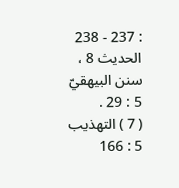: 237 - 238 الحديث 8 ، سنن البيهقيّ 5 : 29 .
( 7 ) التهذيب 5 : 166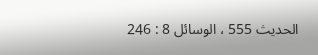الحديث 555 ، الوسائل 8 : 246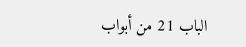الباب 21 من أبواب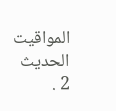المواقيت الحديث 2 .